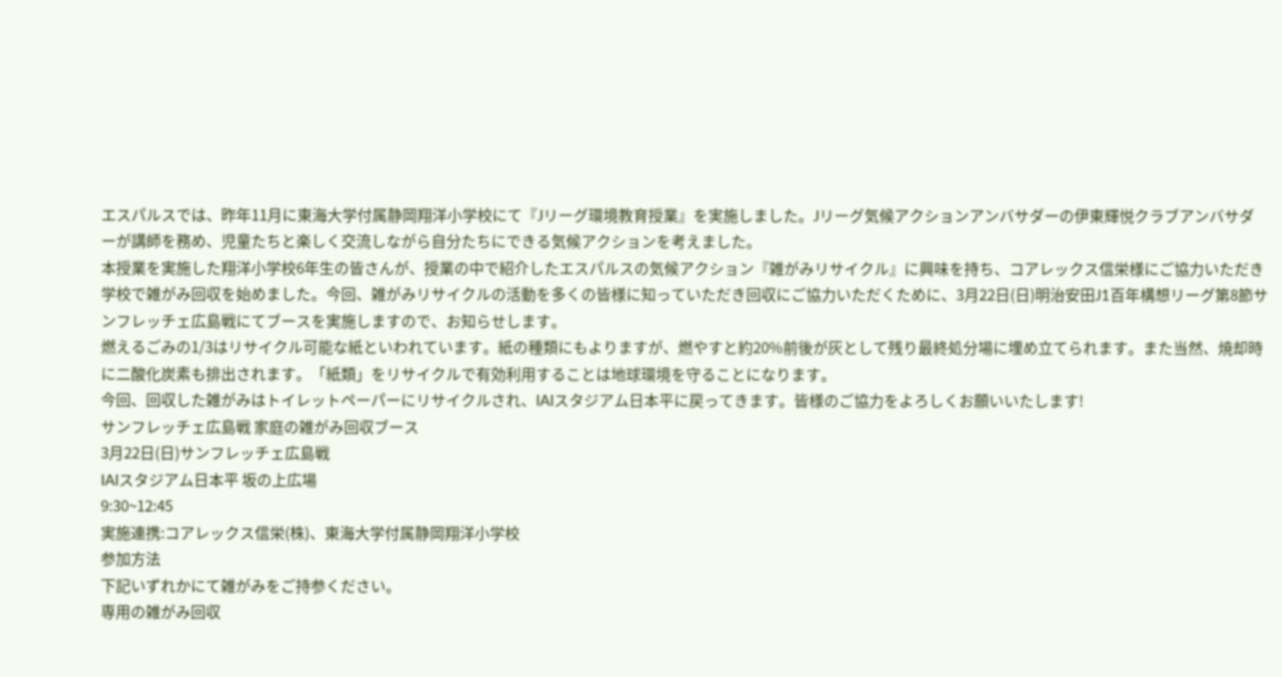エスパルスでは、昨年11月に東海大学付属静岡翔洋小学校にて『Jリーグ環境教育授業』を実施しました。Jリーグ気候アクションアンバサダーの伊東輝悦クラブアンバサダーが講師を務め、児童たちと楽しく交流しながら自分たちにできる気候アクションを考えました。
本授業を実施した翔洋小学校6年生の皆さんが、授業の中で紹介したエスパルスの気候アクション『雑がみリサイクル』に興味を持ち、コアレックス信栄様にご協力いただき学校で雑がみ回収を始めました。今回、雑がみリサイクルの活動を多くの皆様に知っていただき回収にご協力いただくために、3月22日(日)明治安田J1百年構想リーグ第8節サンフレッチェ広島戦にてブースを実施しますので、お知らせします。
燃えるごみの1/3はリサイクル可能な紙といわれています。紙の種類にもよりますが、燃やすと約20%前後が灰として残り最終処分場に埋め立てられます。また当然、焼却時に二酸化炭素も排出されます。「紙類」をリサイクルで有効利用することは地球環境を守ることになります。
今回、回収した雑がみはトイレットペーパーにリサイクルされ、IAIスタジアム日本平に戻ってきます。皆様のご協力をよろしくお願いいたします!
サンフレッチェ広島戦 家庭の雑がみ回収ブース
3月22日(日)サンフレッチェ広島戦
IAIスタジアム日本平 坂の上広場
9:30~12:45
実施連携:コアレックス信栄(株)、東海大学付属静岡翔洋小学校
参加方法
下記いずれかにて雑がみをご持参ください。
専用の雑がみ回収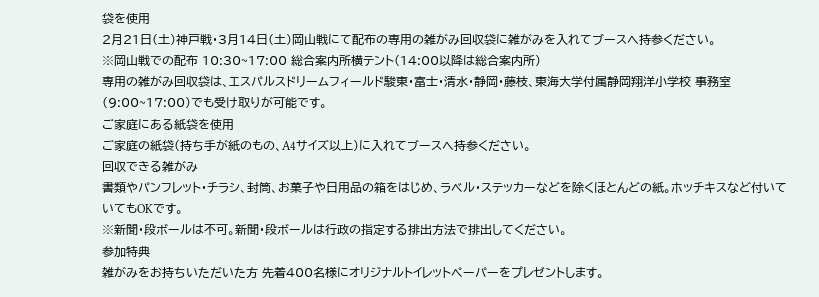袋を使用
2月21日(土)神戸戦・3月14日(土)岡山戦にて配布の専用の雑がみ回収袋に雑がみを入れてブースへ持参ください。
※岡山戦での配布 10:30~17:00 総合案内所横テント(14:00以降は総合案内所)
専用の雑がみ回収袋は、エスパルスドリームフィールド駿東・富士・清水・静岡・藤枝、東海大学付属静岡翔洋小学校 事務室(9:00~17:00)でも受け取りが可能です。
ご家庭にある紙袋を使用
ご家庭の紙袋(持ち手が紙のもの、A4サイズ以上)に入れてブースへ持参ください。
回収できる雑がみ
書類やパンフレット・チラシ、封筒、お菓子や日用品の箱をはじめ、ラベル・ステッカーなどを除くほとんどの紙。ホッチキスなど付いていてもOKです。
※新聞・段ボールは不可。新聞・段ボールは行政の指定する排出方法で排出してください。
参加特典
雑がみをお持ちいただいた方 先着400名様にオリジナルトイレットペーパーをプレゼントします。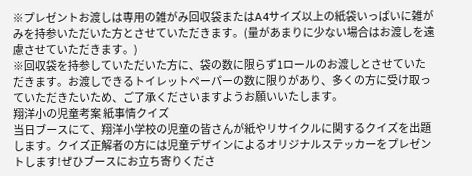※プレゼントお渡しは専用の雑がみ回収袋またはA4サイズ以上の紙袋いっぱいに雑がみを持参いただいた方とさせていただきます。(量があまりに少ない場合はお渡しを遠慮させていただきます。)
※回収袋を持参していただいた方に、袋の数に限らず1ロールのお渡しとさせていただきます。お渡しできるトイレットペーパーの数に限りがあり、多くの方に受け取っていただきたいため、ご了承くださいますようお願いいたします。
翔洋小の児童考案 紙事情クイズ
当日ブースにて、翔洋小学校の児童の皆さんが紙やリサイクルに関するクイズを出題します。クイズ正解者の方には児童デザインによるオリジナルステッカーをプレゼントします!ぜひブースにお立ち寄りくださ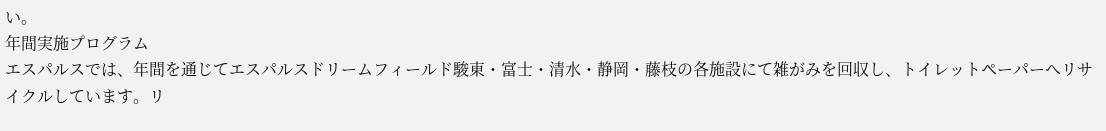い。
年間実施プログラム
エスパルスでは、年間を通じてエスパルスドリームフィールド駿東・富士・清水・静岡・藤枝の各施設にて雑がみを回収し、トイレットペーパーへリサイクルしています。リ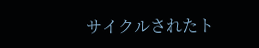サイクルされたト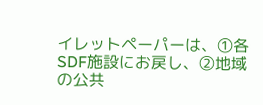イレットペーパーは、①各SDF施設にお戻し、②地域の公共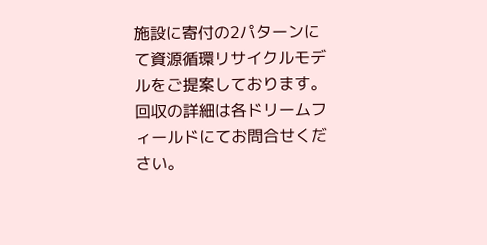施設に寄付の2パターンにて資源循環リサイクルモデルをご提案しております。回収の詳細は各ドリームフィールドにてお問合せください。